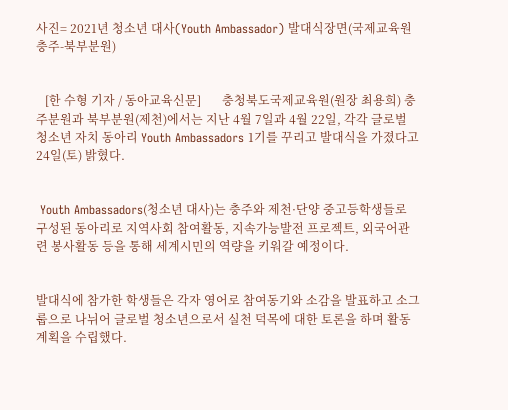사진= 2021년 청소년 대사(Youth Ambassador) 발대식장면(국제교육원 충주-북부분원)


   [한 수형 기자 / 동아교육신문]       충청북도국제교육원(원장 최용희) 충주분원과 북부분원(제천)에서는 지난 4월 7일과 4월 22일, 각각 글로벌 청소년 자치 동아리 Youth Ambassadors 1기를 꾸리고 발대식을 가졌다고 24일(토) 밝혔다.


 Youth Ambassadors(청소년 대사)는 충주와 제천·단양 중고등학생들로 구성된 동아리로 지역사회 참여활동, 지속가능발전 프로젝트, 외국어관련 봉사활동 등을 통해 세계시민의 역량을 키워갈 예정이다.


발대식에 참가한 학생들은 각자 영어로 참여동기와 소감을 발표하고 소그룹으로 나뉘어 글로벌 청소년으로서 실천 덕목에 대한 토론을 하며 활동 계획을 수립했다.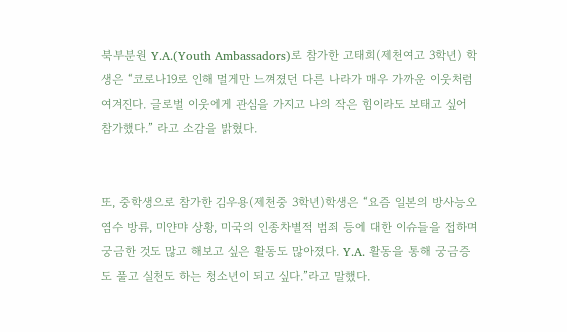북부분원 Y.A.(Youth Ambassadors)로 참가한 고태희(제천여고 3학년) 학생은 “코로나19로 인해 멀게만 느껴졌던 다른 나라가 매우 가까운 이웃처럼 여겨진다. 글로벌 이웃에게 관심을 가지고 나의 작은 힘이라도 보태고 싶어 참가했다.” 라고 소감을 밝혔다.


또, 중학생으로 참가한 김우용(제천중 3학년)학생은 “요즘 일본의 방사능오염수 방류, 미얀먀 상황, 미국의 인종차별적 범죄 등에 대한 이슈들을 접하며 궁금한 것도 많고 해보고 싶은 활동도 많아졌다. Y.A. 활동을 통해 궁금증도 풀고 실천도 하는 청소년이 되고 싶다.”라고 말했다.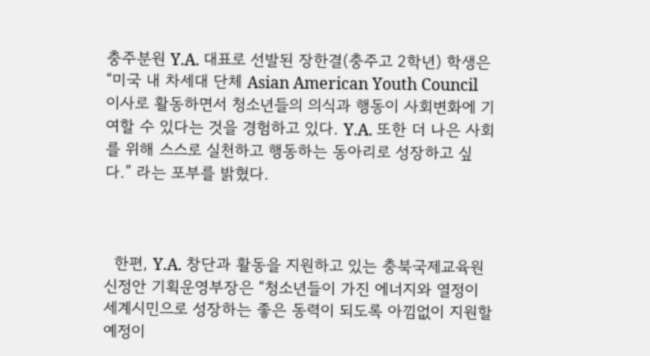충주분원 Y.A. 대표로 선발된 장한결(충주고 2학년) 학생은 “미국 내 차세대 단체 Asian American Youth Council 이사로 활동하면서 청소년들의 의식과 행동이 사회변화에 기여할 수 있다는 것을 경험하고 있다. Y.A. 또한 더 나은 사회를 위해 스스로 실천하고 행동하는 동아리로 성장하고 싶다.” 라는 포부를 밝혔다.



  한편, Y.A. 창단과 활동을 지원하고 있는 충북국제교육원 신정안 기획운영부장은 “청소년들이 가진 에너지와 열정이 세계시민으로 성장하는 좋은 동력이 되도록 아낌없이 지원할 예정이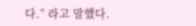다.” 라고 말했다.